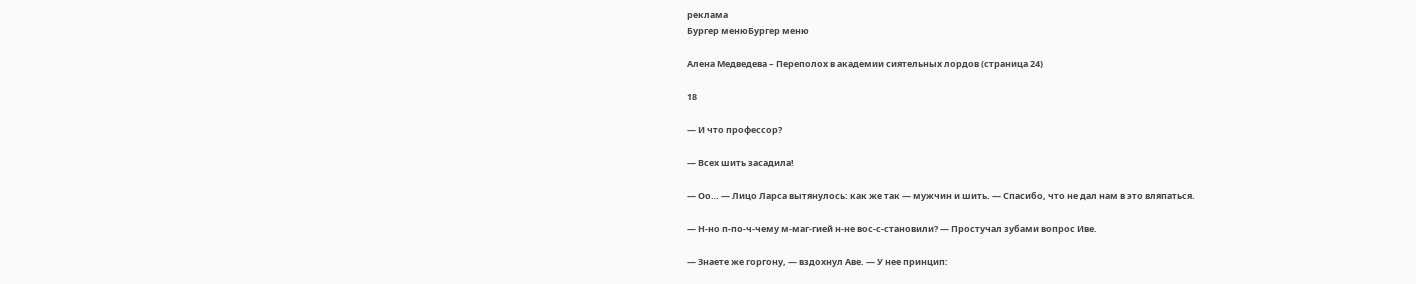реклама
Бургер менюБургер меню

Алена Медведева – Переполох в академии сиятельных лордов (страница 24)

18

— И что профессор?

— Всех шить засадила!

— Оо… — Лицо Ларса вытянулось: как же так — мужчин и шить. — Спасибо, что не дал нам в это вляпаться.

— Н-но п-по-ч-чему м-маг-гией н-не вос-с-становили? — Простучал зубами вопрос Иве.

— Знаете же горгону, — вздохнул Аве. — У нее принцип: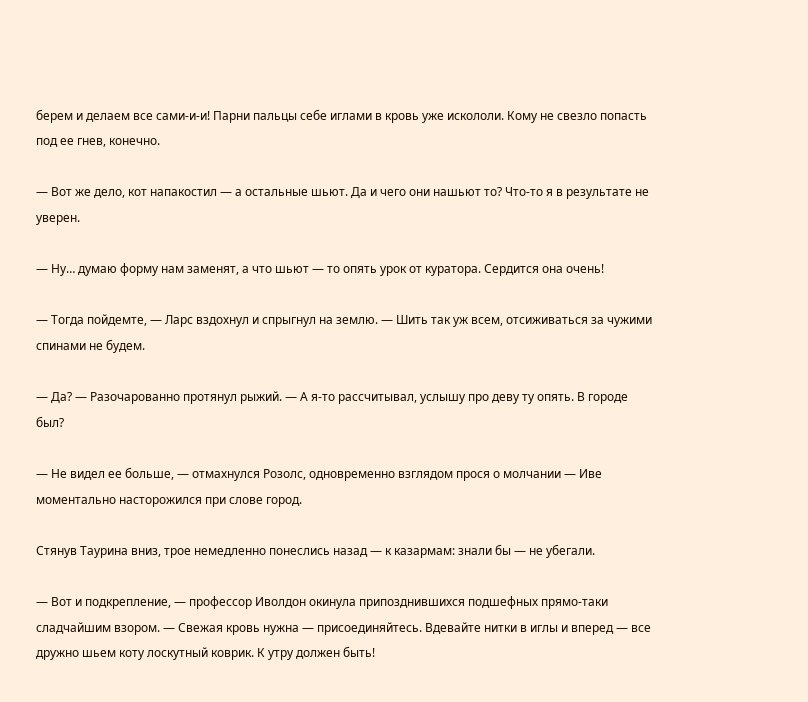берем и делаем все сами-и-и! Парни пальцы себе иглами в кровь уже искололи. Кому не свезло попасть под ее гнев, конечно.

— Вот же дело, кот напакостил — а остальные шьют. Да и чего они нашьют то? Что-то я в результате не уверен.

— Ну… думаю форму нам заменят, а что шьют — то опять урок от куратора. Сердится она очень!

— Тогда пойдемте, — Ларс вздохнул и спрыгнул на землю. — Шить так уж всем, отсиживаться за чужими спинами не будем.

— Да? — Разочарованно протянул рыжий. — А я-то рассчитывал, услышу про деву ту опять. В городе был?

— Не видел ее больше, — отмахнулся Розолс, одновременно взглядом прося о молчании — Иве моментально насторожился при слове город.

Стянув Таурина вниз, трое немедленно понеслись назад — к казармам: знали бы — не убегали.

— Вот и подкрепление, — профессор Иволдон окинула припозднившихся подшефных прямо-таки сладчайшим взором. — Свежая кровь нужна — присоединяйтесь. Вдевайте нитки в иглы и вперед — все дружно шьем коту лоскутный коврик. К утру должен быть!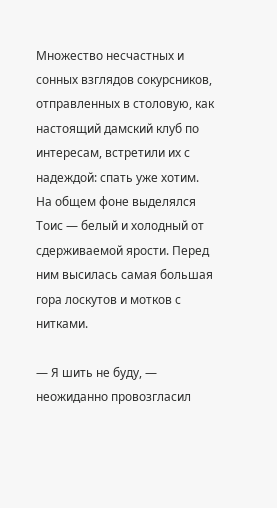Множество несчастных и сонных взглядов сокурсников, отправленных в столовую, как настоящий дамский клуб по интересам, встретили их с надеждой: спать уже хотим. На общем фоне выделялся Тоис — белый и холодный от сдерживаемой ярости. Перед ним высилась самая большая гора лоскутов и мотков с нитками.

— Я шить не буду, — неожиданно провозгласил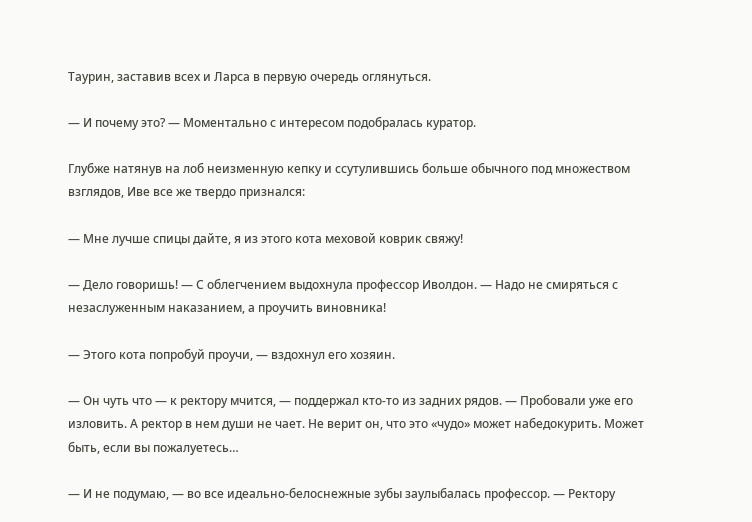Таурин, заставив всех и Ларса в первую очередь оглянуться.

— И почему это? — Моментально с интересом подобралась куратор.

Глубже натянув на лоб неизменную кепку и ссутулившись больше обычного под множеством взглядов, Иве все же твердо признался:

— Мне лучше спицы дайте, я из этого кота меховой коврик свяжу!

— Дело говоришь! — С облегчением выдохнула профессор Иволдон. — Надо не смиряться с незаслуженным наказанием, а проучить виновника!

— Этого кота попробуй проучи, — вздохнул его хозяин.

— Он чуть что — к ректору мчится, — поддержал кто-то из задних рядов. — Пробовали уже его изловить. А ректор в нем души не чает. Не верит он, что это «чудо» может набедокурить. Может быть, если вы пожалуетесь…

— И не подумаю, — во все идеально-белоснежные зубы заулыбалась профессор. — Ректору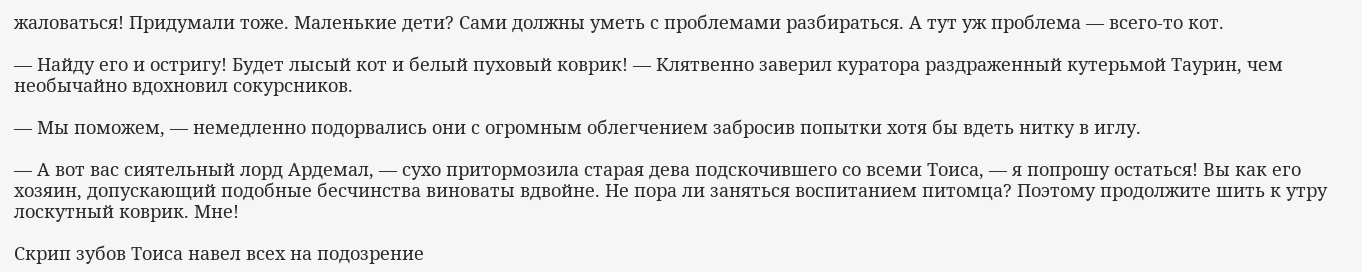жаловаться! Придумали тоже. Маленькие дети? Сами должны уметь с проблемами разбираться. А тут уж проблема — всего-то кот.

— Найду его и остригу! Будет лысый кот и белый пуховый коврик! — Клятвенно заверил куратора раздраженный кутерьмой Таурин, чем необычайно вдохновил сокурсников.

— Мы поможем, — немедленно подорвались они с огромным облегчением забросив попытки хотя бы вдеть нитку в иглу.

— А вот вас сиятельный лорд Ардемал, — сухо притормозила старая дева подскочившего со всеми Тоиса, — я попрошу остаться! Вы как его хозяин, допускающий подобные бесчинства виноваты вдвойне. Не пора ли заняться воспитанием питомца? Поэтому продолжите шить к утру лоскутный коврик. Мне!

Скрип зубов Тоиса навел всех на подозрение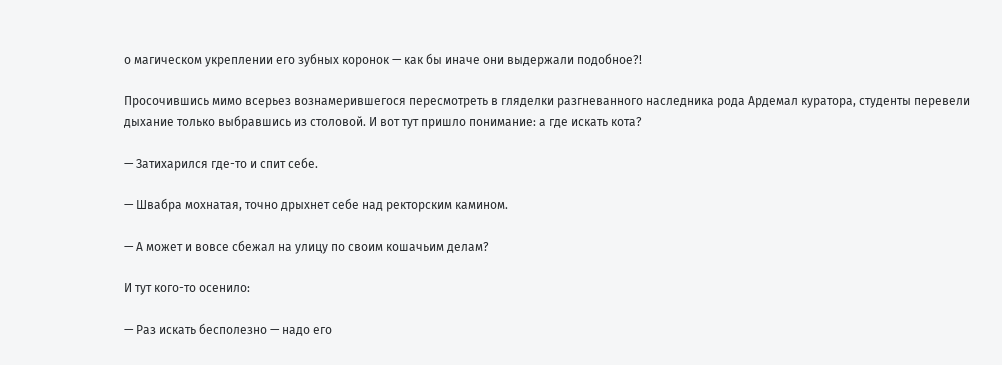о магическом укреплении его зубных коронок — как бы иначе они выдержали подобное?!

Просочившись мимо всерьез вознамерившегося пересмотреть в гляделки разгневанного наследника рода Ардемал куратора, студенты перевели дыхание только выбравшись из столовой. И вот тут пришло понимание: а где искать кота?

— Затихарился где-то и спит себе.

— Швабра мохнатая, точно дрыхнет себе над ректорским камином.

— А может и вовсе сбежал на улицу по своим кошачьим делам?

И тут кого-то осенило:

— Раз искать бесполезно — надо его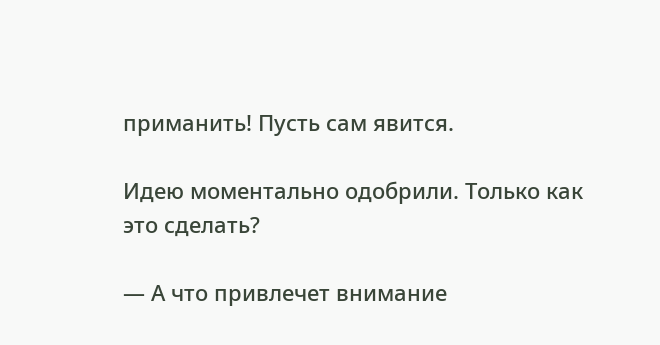приманить! Пусть сам явится.

Идею моментально одобрили. Только как это сделать?

— А что привлечет внимание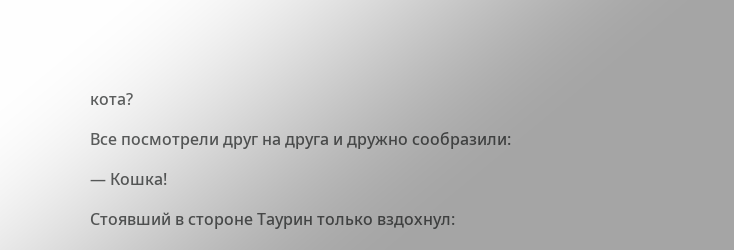кота?

Все посмотрели друг на друга и дружно сообразили:

— Кошка!

Стоявший в стороне Таурин только вздохнул: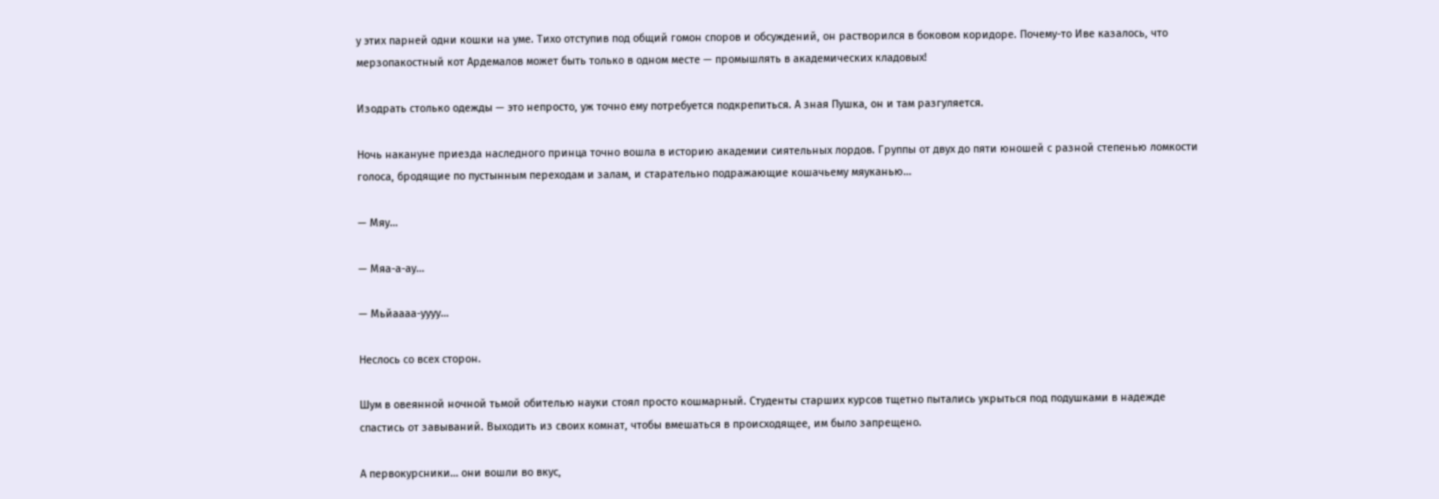у этих парней одни кошки на уме. Тихо отступив под общий гомон споров и обсуждений, он растворился в боковом коридоре. Почему-то Иве казалось, что мерзопакостный кот Ардемалов может быть только в одном месте — промышлять в академических кладовых!

Изодрать столько одежды — это непросто, уж точно ему потребуется подкрепиться. А зная Пушка, он и там разгуляется.

Ночь накануне приезда наследного принца точно вошла в историю академии сиятельных лордов. Группы от двух до пяти юношей с разной степенью ломкости голоса, бродящие по пустынным переходам и залам, и старательно подражающие кошачьему мяуканью…

— Мяу…

— Мяа-а-ау…

— Мьйаааа-уууу…

Неслось со всех сторон.

Шум в овеянной ночной тьмой обителью науки стоял просто кошмарный. Студенты старших курсов тщетно пытались укрыться под подушками в надежде спастись от завываний. Выходить из своих комнат, чтобы вмешаться в происходящее, им было запрещено.

А первокурсники… они вошли во вкус,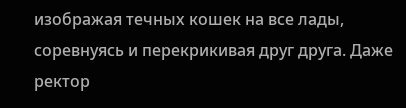изображая течных кошек на все лады, соревнуясь и перекрикивая друг друга. Даже ректор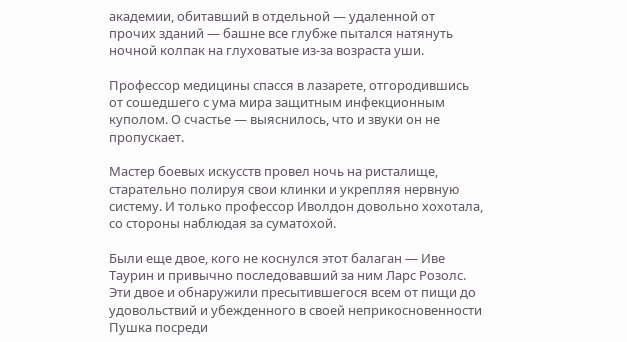академии, обитавший в отдельной — удаленной от прочих зданий — башне все глубже пытался натянуть ночной колпак на глуховатые из-за возраста уши.

Профессор медицины спасся в лазарете, отгородившись от сошедшего с ума мира защитным инфекционным куполом. О счастье — выяснилось, что и звуки он не пропускает.

Мастер боевых искусств провел ночь на ристалище, старательно полируя свои клинки и укрепляя нервную систему. И только профессор Иволдон довольно хохотала, со стороны наблюдая за суматохой.

Были еще двое, кого не коснулся этот балаган — Иве Таурин и привычно последовавший за ним Ларс Розолс. Эти двое и обнаружили пресытившегося всем от пищи до удовольствий и убежденного в своей неприкосновенности Пушка посреди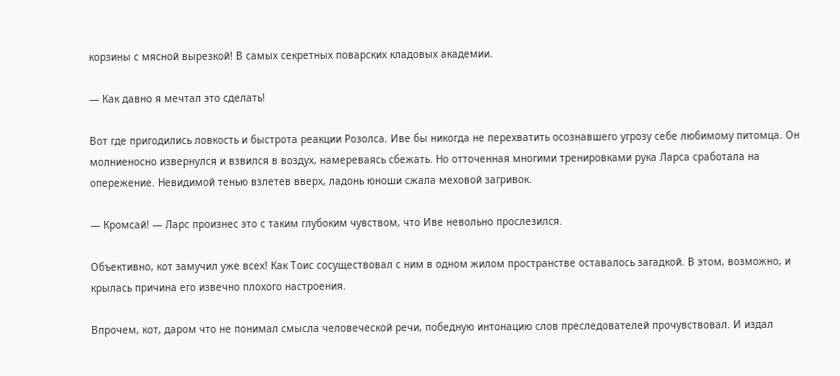корзины с мясной вырезкой! В самых секретных поварских кладовых академии.

— Как давно я мечтал это сделать!

Вот где пригодились ловкость и быстрота реакции Розолса. Иве бы никогда не перехватить осознавшего угрозу себе любимому питомца. Он молниеносно извернулся и взвился в воздух, намереваясь сбежать. Но отточенная многими тренировками рука Ларса сработала на опережение. Невидимой тенью взлетев вверх, ладонь юноши сжала меховой загривок.

— Кромсай! — Ларс произнес это с таким глубоким чувством, что Иве невольно прослезился.

Объективно, кот замучил уже всех! Как Тоис сосуществовал с ним в одном жилом пространстве оставалось загадкой. В этом, возможно, и крылась причина его извечно плохого настроения.

Впрочем, кот, даром что не понимал смысла человеческой речи, победную интонацию слов преследователей прочувствовал. И издал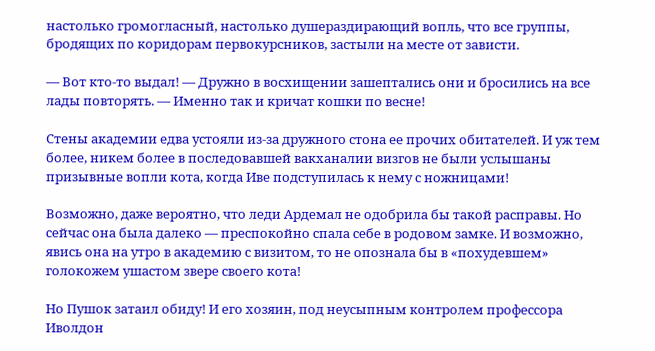настолько громогласный, настолько душераздирающий вопль, что все группы, бродящих по коридорам первокурсников, застыли на месте от зависти.

— Вот кто-то выдал! — Дружно в восхищении зашептались они и бросились на все лады повторять. — Именно так и кричат кошки по весне!

Стены академии едва устояли из-за дружного стона ее прочих обитателей. И уж тем более, никем более в последовавшей вакханалии визгов не были услышаны призывные вопли кота, когда Иве подступилась к нему с ножницами!

Возможно, даже вероятно, что леди Ардемал не одобрила бы такой расправы. Но сейчас она была далеко — преспокойно спала себе в родовом замке. И возможно, явись она на утро в академию с визитом, то не опознала бы в «похудевшем» голокожем ушастом звере своего кота!

Но Пушок затаил обиду! И его хозяин, под неусыпным контролем профессора Иволдон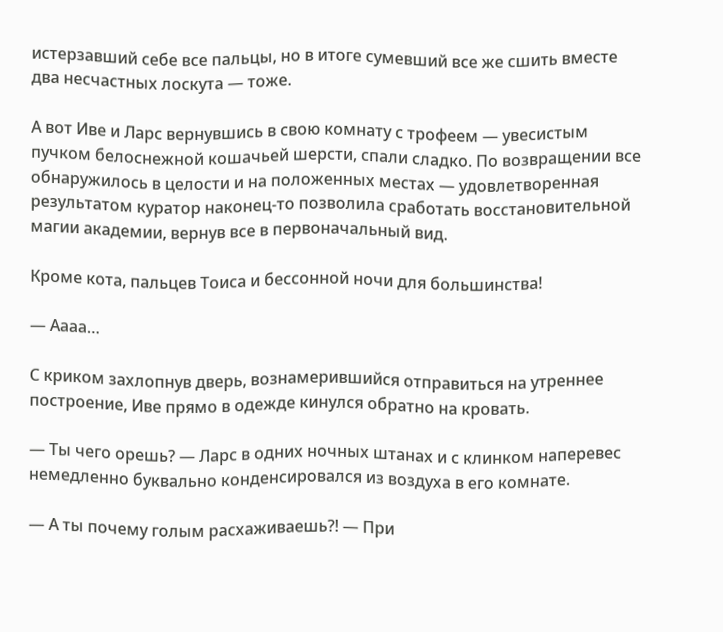истерзавший себе все пальцы, но в итоге сумевший все же сшить вместе два несчастных лоскута — тоже.

А вот Иве и Ларс вернувшись в свою комнату с трофеем — увесистым пучком белоснежной кошачьей шерсти, спали сладко. По возвращении все обнаружилось в целости и на положенных местах — удовлетворенная результатом куратор наконец-то позволила сработать восстановительной магии академии, вернув все в первоначальный вид.

Кроме кота, пальцев Тоиса и бессонной ночи для большинства!

— Аааа…

С криком захлопнув дверь, вознамерившийся отправиться на утреннее построение, Иве прямо в одежде кинулся обратно на кровать.

— Ты чего орешь? — Ларс в одних ночных штанах и с клинком наперевес немедленно буквально конденсировался из воздуха в его комнате.

— А ты почему голым расхаживаешь?! — При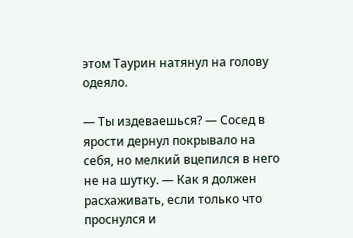этом Таурин натянул на голову одеяло.

— Ты издеваешься? — Сосед в ярости дернул покрывало на себя, но мелкий вцепился в него не на шутку. — Как я должен расхаживать, если только что проснулся и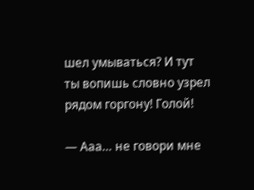шел умываться? И тут ты вопишь словно узрел рядом горгону! Голой!

— Ааа… не говори мне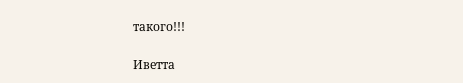такого!!!

Иветта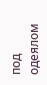под одеялом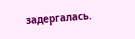задергалась.